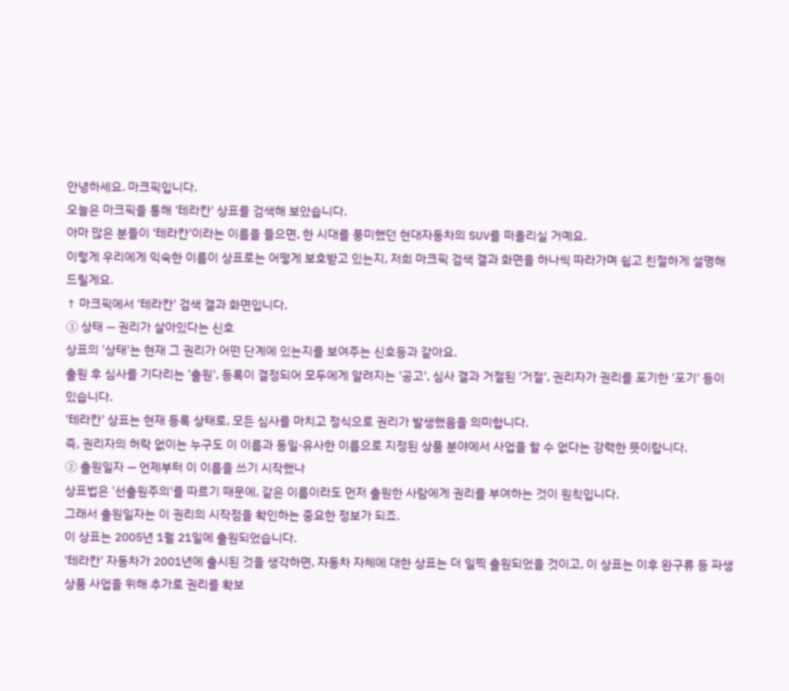안녕하세요. 마크픽입니다.
오늘은 마크픽을 통해 '테라칸' 상표를 검색해 보았습니다.
아마 많은 분들이 '테라칸'이라는 이름을 들으면, 한 시대를 풍미했던 현대자동차의 SUV를 떠올리실 거예요.
이렇게 우리에게 익숙한 이름이 상표로는 어떻게 보호받고 있는지, 저희 마크픽 검색 결과 화면을 하나씩 따라가며 쉽고 친절하게 설명해 드릴게요.
↑ 마크픽에서 '테라칸' 검색 결과 화면입니다.
① 상태 — 권리가 살아있다는 신호
상표의 '상태'는 현재 그 권리가 어떤 단계에 있는지를 보여주는 신호등과 같아요.
출원 후 심사를 기다리는 '출원', 등록이 결정되어 모두에게 알려지는 '공고', 심사 결과 거절된 '거절', 권리자가 권리를 포기한 '포기' 등이 있습니다.
'테라칸' 상표는 현재 등록 상태로, 모든 심사를 마치고 정식으로 권리가 발생했음을 의미합니다.
즉, 권리자의 허락 없이는 누구도 이 이름과 동일·유사한 이름으로 지정된 상품 분야에서 사업을 할 수 없다는 강력한 뜻이랍니다.
② 출원일자 — 언제부터 이 이름을 쓰기 시작했나
상표법은 '선출원주의'를 따르기 때문에, 같은 이름이라도 먼저 출원한 사람에게 권리를 부여하는 것이 원칙입니다.
그래서 출원일자는 이 권리의 시작점을 확인하는 중요한 정보가 되죠.
이 상표는 2005년 1월 21일에 출원되었습니다.
'테라칸' 자동차가 2001년에 출시된 것을 생각하면, 자동차 자체에 대한 상표는 더 일찍 출원되었을 것이고, 이 상표는 이후 완구류 등 파생 상품 사업을 위해 추가로 권리를 확보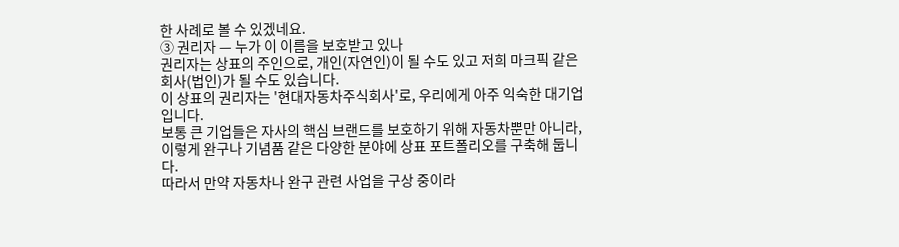한 사례로 볼 수 있겠네요.
③ 권리자 — 누가 이 이름을 보호받고 있나
권리자는 상표의 주인으로, 개인(자연인)이 될 수도 있고 저희 마크픽 같은 회사(법인)가 될 수도 있습니다.
이 상표의 권리자는 '현대자동차주식회사'로, 우리에게 아주 익숙한 대기업입니다.
보통 큰 기업들은 자사의 핵심 브랜드를 보호하기 위해 자동차뿐만 아니라, 이렇게 완구나 기념품 같은 다양한 분야에 상표 포트폴리오를 구축해 둡니다.
따라서 만약 자동차나 완구 관련 사업을 구상 중이라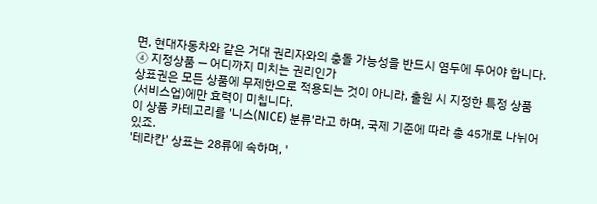면, 현대자동차와 같은 거대 권리자와의 충돌 가능성을 반드시 염두에 두어야 합니다.
④ 지정상품 — 어디까지 미치는 권리인가
상표권은 모든 상품에 무제한으로 적용되는 것이 아니라, 출원 시 지정한 특정 상품(서비스업)에만 효력이 미칩니다.
이 상품 카테고리를 '니스(NICE) 분류'라고 하며, 국제 기준에 따라 총 45개로 나뉘어 있죠.
'테라칸' 상표는 28류에 속하며, '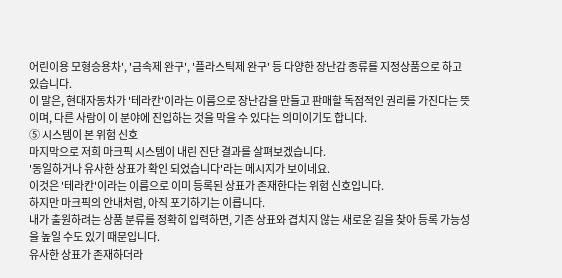어린이용 모형승용차', '금속제 완구', '플라스틱제 완구' 등 다양한 장난감 종류를 지정상품으로 하고 있습니다.
이 말은, 현대자동차가 '테라칸'이라는 이름으로 장난감을 만들고 판매할 독점적인 권리를 가진다는 뜻이며, 다른 사람이 이 분야에 진입하는 것을 막을 수 있다는 의미이기도 합니다.
⑤ 시스템이 본 위험 신호
마지막으로 저희 마크픽 시스템이 내린 진단 결과를 살펴보겠습니다.
'동일하거나 유사한 상표가 확인 되었습니다'라는 메시지가 보이네요.
이것은 '테라칸'이라는 이름으로 이미 등록된 상표가 존재한다는 위험 신호입니다.
하지만 마크픽의 안내처럼, 아직 포기하기는 이릅니다.
내가 출원하려는 상품 분류를 정확히 입력하면, 기존 상표와 겹치지 않는 새로운 길을 찾아 등록 가능성을 높일 수도 있기 때문입니다.
유사한 상표가 존재하더라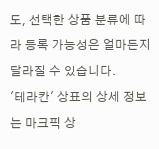도, 선택한 상품 분류에 따라 등록 가능성은 얼마든지 달라질 수 있습니다.
'테라칸' 상표의 상세 정보는 마크픽 상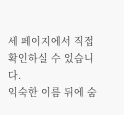세 페이지에서 직접 확인하실 수 있습니다.
익숙한 이름 뒤에 숨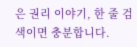은 권리 이야기, 한 줄 검색이면 충분합니다.